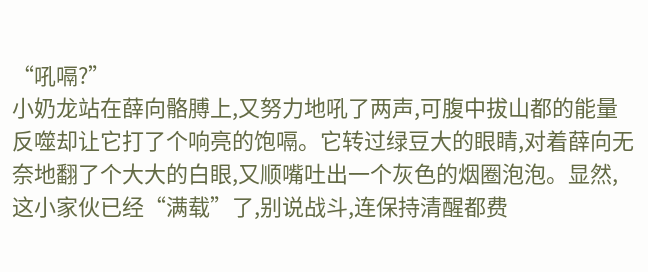“吼嗝?”
小奶龙站在薛向骼膊上,又努力地吼了两声,可腹中拔山都的能量反噬却让它打了个响亮的饱嗝。它转过绿豆大的眼睛,对着薛向无奈地翻了个大大的白眼,又顺嘴吐出一个灰色的烟圈泡泡。显然,这小家伙已经“满载”了,别说战斗,连保持清醒都费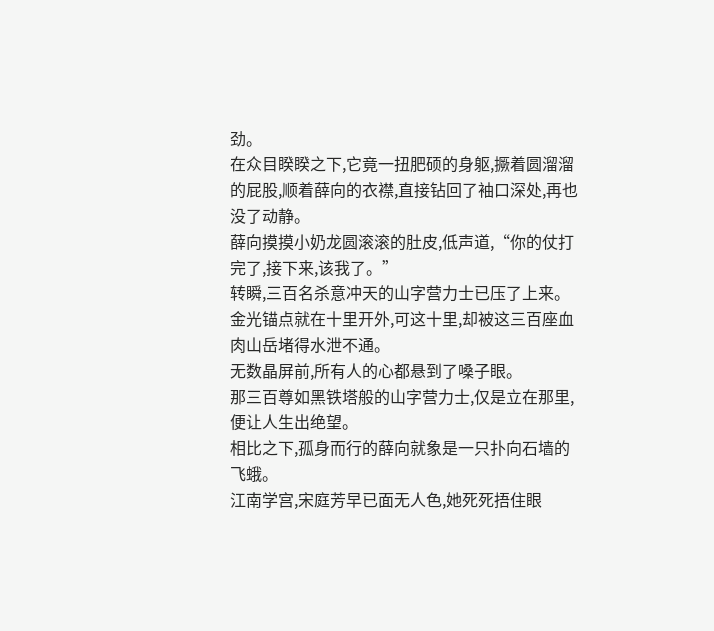劲。
在众目睽睽之下,它竟一扭肥硕的身躯,撅着圆溜溜的屁股,顺着薛向的衣襟,直接钻回了袖口深处,再也没了动静。
薛向摸摸小奶龙圆滚滚的肚皮,低声道,“你的仗打完了,接下来,该我了。”
转瞬,三百名杀意冲天的山字营力士已压了上来。
金光锚点就在十里开外,可这十里,却被这三百座血肉山岳堵得水泄不通。
无数晶屏前,所有人的心都悬到了嗓子眼。
那三百尊如黑铁塔般的山字营力士,仅是立在那里,便让人生出绝望。
相比之下,孤身而行的薛向就象是一只扑向石墙的飞蛾。
江南学宫,宋庭芳早已面无人色,她死死捂住眼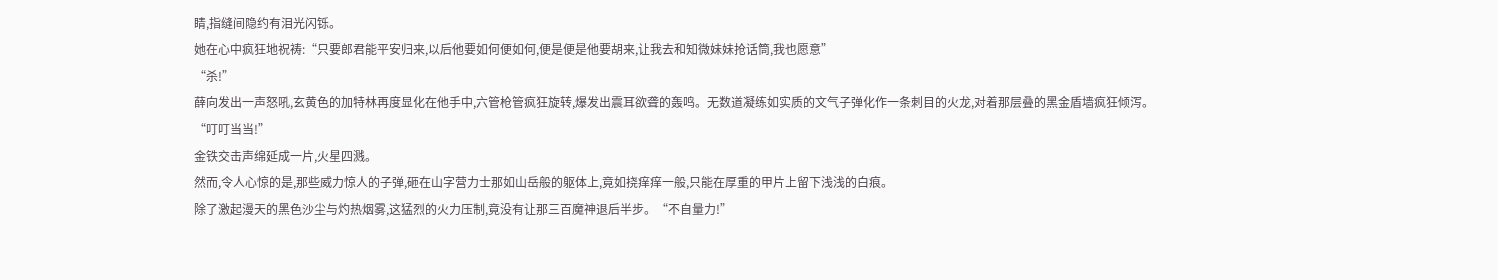睛,指缝间隐约有泪光闪铄。
她在心中疯狂地祝祷:“只要郎君能平安归来,以后他要如何便如何,便是便是他要胡来,让我去和知微妹妹抢话筒,我也愿意”
“杀!”
薛向发出一声怒吼,玄黄色的加特林再度显化在他手中,六管枪管疯狂旋转,爆发出震耳欲聋的轰鸣。无数道凝练如实质的文气子弹化作一条刺目的火龙,对着那层叠的黑金盾墙疯狂倾泻。
“叮叮当当!”
金铁交击声绵延成一片,火星四溅。
然而,令人心惊的是,那些威力惊人的子弹,砸在山字营力士那如山岳般的躯体上,竟如挠痒痒一般,只能在厚重的甲片上留下浅浅的白痕。
除了激起漫天的黑色沙尘与灼热烟雾,这猛烈的火力压制,竟没有让那三百魔神退后半步。“不自量力!”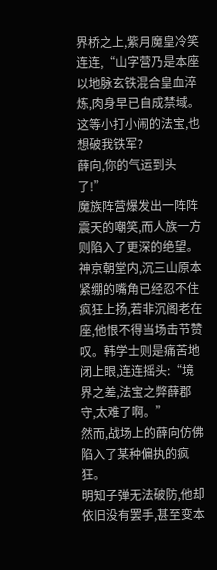界桥之上,紫月魔皇冷笑连连,“山字营乃是本座以地脉玄铁混合皇血淬炼,肉身早已自成禁域。这等小打小闹的法宝,也想破我铁军?
薛向,你的气运到头了!”
魔族阵营爆发出一阵阵震天的嘲笑,而人族一方则陷入了更深的绝望。
神京朝堂内,沉三山原本紧绷的嘴角已经忍不住疯狂上扬,若非沉阁老在座,他恨不得当场击节赞叹。韩学士则是痛苦地闭上眼,连连摇头:“境界之差,法宝之弊薛郡守,太难了啊。”
然而,战场上的薛向仿佛陷入了某种偏执的疯狂。
明知子弹无法破防,他却依旧没有罢手,甚至变本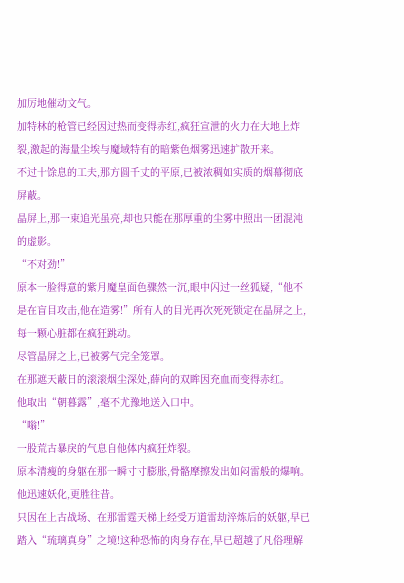加厉地催动文气。
加特林的枪管已经因过热而变得赤红,疯狂宣泄的火力在大地上炸裂,激起的海量尘埃与魔域特有的暗紫色烟雾迅速扩散开来。
不过十馀息的工夫,那方圆千丈的平原,已被浓稠如实质的烟幕彻底屏蔽。
晶屏上,那一束追光虽亮,却也只能在那厚重的尘雾中照出一团混沌的虚影。
“不对劲!”
原本一脸得意的紫月魔皇面色骤然一沉,眼中闪过一丝狐疑,“他不是在盲目攻击,他在造雾!”所有人的目光再次死死锁定在晶屏之上,每一颗心脏都在疯狂跳动。
尽管晶屏之上,已被雾气完全笼罩。
在那遮天蔽日的滚滚烟尘深处,薛向的双眸因充血而变得赤红。
他取出“朝暮露”,毫不尤豫地送入口中。
“嗡!”
一股荒古暴戾的气息自他体内疯狂炸裂。
原本清瘦的身躯在那一瞬寸寸膨胀,骨骼摩擦发出如闷雷般的爆响。
他迅速妖化,更胜往昔。
只因在上古战场、在那雷霆天梯上经受万道雷劫淬炼后的妖躯,早已踏入“琉璃真身”之境!这种恐怖的肉身存在,早已超越了凡俗理解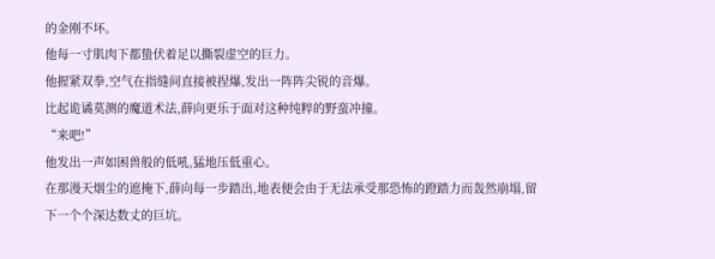的金刚不坏。
他每一寸肌肉下都蛰伏着足以撕裂虚空的巨力。
他握紧双拳,空气在指缝间直接被捏爆,发出一阵阵尖锐的音爆。
比起诡谲莫测的魔道术法,薛向更乐于面对这种纯粹的野蛮冲撞。
“来吧!”
他发出一声如困兽般的低吼,猛地压低重心。
在那漫天烟尘的遮掩下,薛向每一步踏出,地表便会由于无法承受那恐怖的蹬踏力而轰然崩塌,留下一个个深达数丈的巨坑。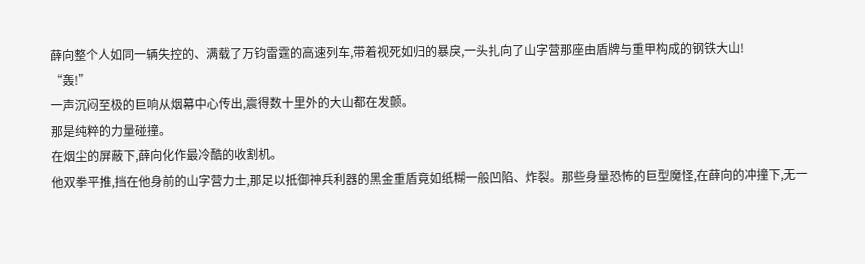薛向整个人如同一辆失控的、满载了万钧雷霆的高速列车,带着视死如归的暴戾,一头扎向了山字营那座由盾牌与重甲构成的钢铁大山!
“轰!”
一声沉闷至极的巨响从烟幕中心传出,震得数十里外的大山都在发颤。
那是纯粹的力量碰撞。
在烟尘的屏蔽下,薛向化作最冷酷的收割机。
他双拳平推,挡在他身前的山字营力士,那足以抵御神兵利器的黑金重盾竟如纸糊一般凹陷、炸裂。那些身量恐怖的巨型魔怪,在薛向的冲撞下,无一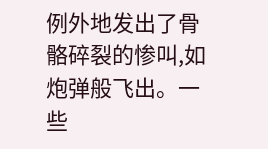例外地发出了骨骼碎裂的惨叫,如炮弹般飞出。一些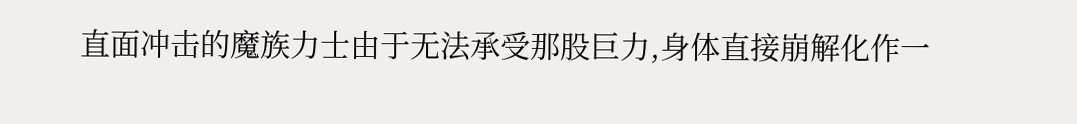直面冲击的魔族力士由于无法承受那股巨力,身体直接崩解化作一